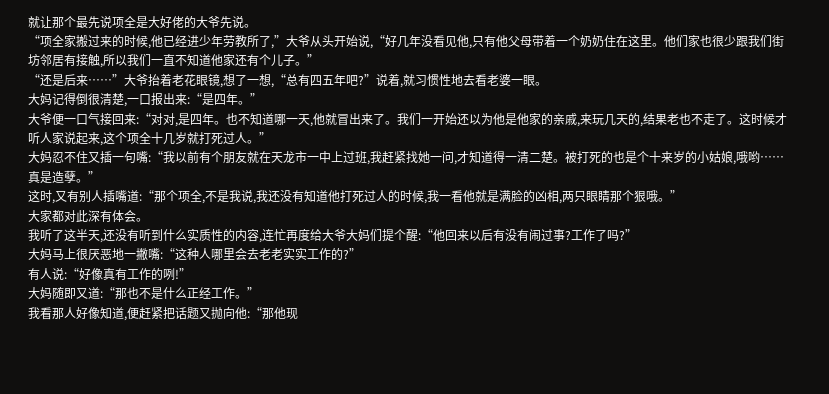就让那个最先说项全是大好佬的大爷先说。
“项全家搬过来的时候,他已经进少年劳教所了,”大爷从头开始说,“好几年没看见他,只有他父母带着一个奶奶住在这里。他们家也很少跟我们街坊邻居有接触,所以我们一直不知道他家还有个儿子。”
“还是后来……”大爷抬着老花眼镜,想了一想,“总有四五年吧?”说着,就习惯性地去看老婆一眼。
大妈记得倒很清楚,一口报出来:“是四年。”
大爷便一口气接回来:“对对,是四年。也不知道哪一天,他就冒出来了。我们一开始还以为他是他家的亲戚,来玩几天的,结果老也不走了。这时候才听人家说起来,这个项全十几岁就打死过人。”
大妈忍不住又插一句嘴:“我以前有个朋友就在天龙市一中上过班,我赶紧找她一问,才知道得一清二楚。被打死的也是个十来岁的小姑娘,哦哟……真是造孽。”
这时,又有别人插嘴道:“那个项全,不是我说,我还没有知道他打死过人的时候,我一看他就是满脸的凶相,两只眼睛那个狠哦。”
大家都对此深有体会。
我听了这半天,还没有听到什么实质性的内容,连忙再度给大爷大妈们提个醒:“他回来以后有没有闹过事?工作了吗?”
大妈马上很厌恶地一撇嘴:“这种人哪里会去老老实实工作的?”
有人说:“好像真有工作的咧!”
大妈随即又道:“那也不是什么正经工作。”
我看那人好像知道,便赶紧把话题又抛向他:“那他现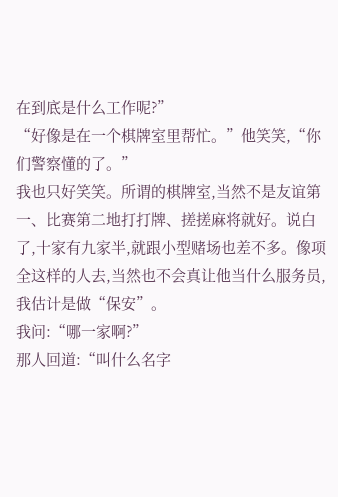在到底是什么工作呢?”
“好像是在一个棋牌室里帮忙。”他笑笑,“你们警察懂的了。”
我也只好笑笑。所谓的棋牌室,当然不是友谊第一、比赛第二地打打牌、搓搓麻将就好。说白了,十家有九家半,就跟小型赌场也差不多。像项全这样的人去,当然也不会真让他当什么服务员,我估计是做“保安”。
我问:“哪一家啊?”
那人回道:“叫什么名字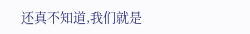还真不知道,我们就是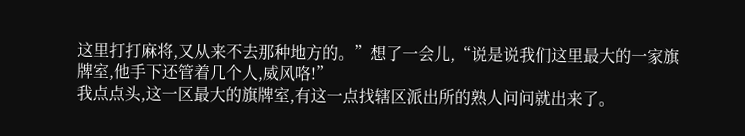这里打打麻将,又从来不去那种地方的。”想了一会儿,“说是说我们这里最大的一家旗牌室,他手下还管着几个人,威风咯!”
我点点头,这一区最大的旗牌室,有这一点找辖区派出所的熟人问问就出来了。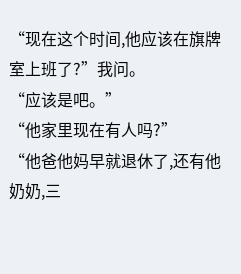“现在这个时间,他应该在旗牌室上班了?”我问。
“应该是吧。”
“他家里现在有人吗?”
“他爸他妈早就退休了,还有他奶奶,三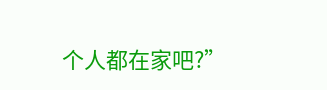个人都在家吧?”